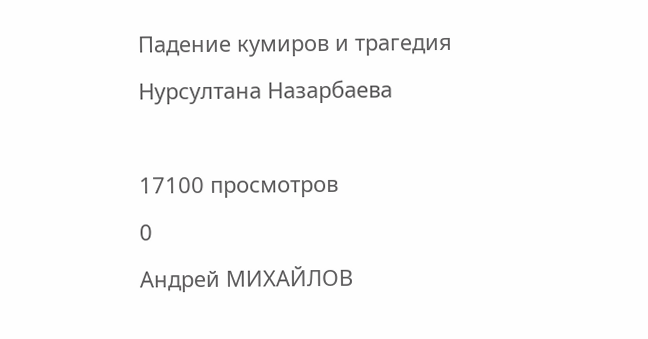Падение кумиров и трагедия Нурсултана Назарбаева

17100 просмотров
0
Андрей МИХАЙЛОВ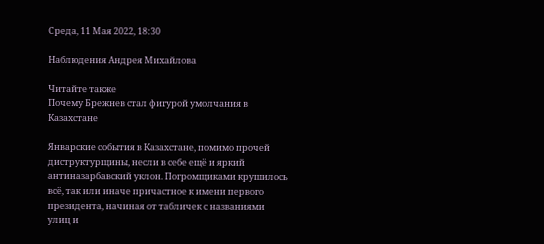Среда, 11 Мая 2022, 18:30

Наблюдения Андрея Михайлова

Читайте также
Почему Брежнев стал фигурой умолчания в Казахстане

Январские события в Казахстане, помимо прочей диструктурщины, несли в себе ещё и яркий антиназарбавский уклон. Погромщиками крушилось всё, так или иначе причастное к имени первого президента, начиная от табличек с названиями улиц и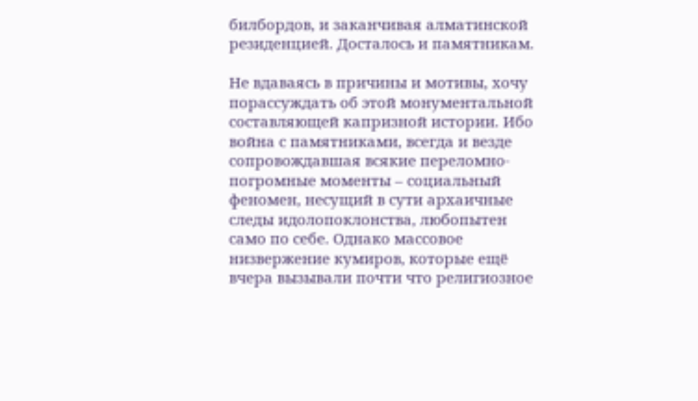билбордов, и заканчивая алматинской резиденцией. Досталось и памятникам.

Не вдаваясь в причины и мотивы, хочу порассуждать об этой монументальной составляющей капризной истории. Ибо война с памятниками, всегда и везде сопровождавшая всякие переломно-погромные моменты – социальный феномен, несущий в сути архаичные следы идолопоклонства, любопытен само по себе. Однако массовое низвержение кумиров, которые ещё вчера вызывали почти что религиозное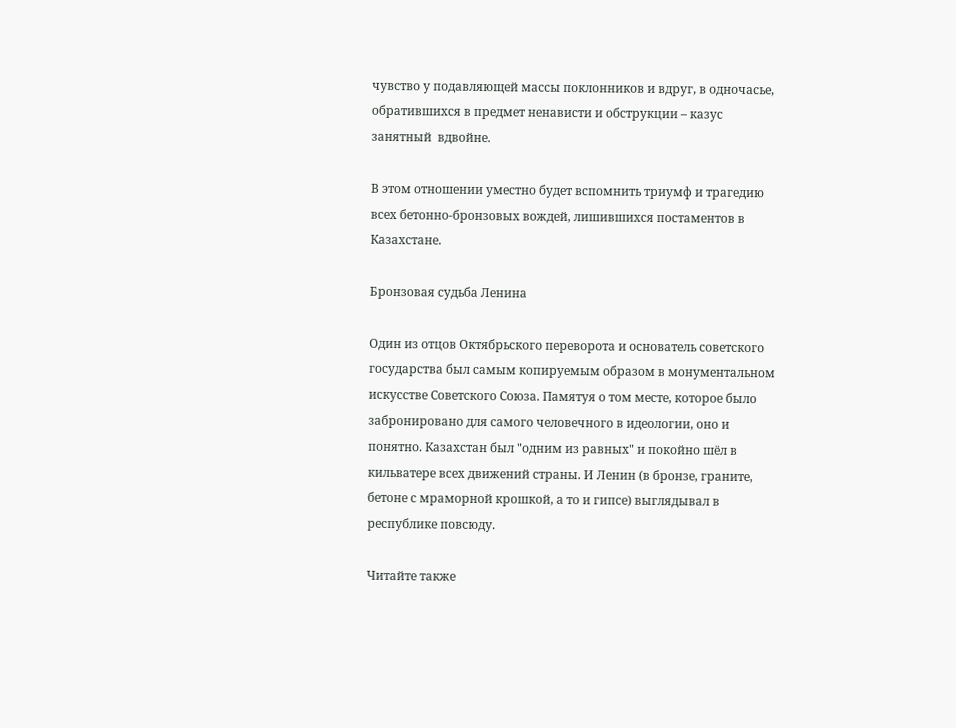чувство у подавляющей массы поклонников и вдруг, в одночасье, обратившихся в предмет ненависти и обструкции – казус занятный  вдвойне.

В этом отношении уместно будет вспомнить триумф и трагедию всех бетонно-бронзовых вождей, лишившихся постаментов в Казахстане.

Бронзовая судьба Ленина

Один из отцов Октябрьского переворота и основатель советского государства был самым копируемым образом в монументальном искусстве Советского Союза. Памятуя о том месте, которое было забронировано для самого человечного в идеологии, оно и понятно. Казахстан был "одним из равных" и покойно шёл в кильватере всех движений страны. И Ленин (в бронзе, граните, бетоне с мраморной крошкой, а то и гипсе) выглядывал в республике повсюду.

Читайте также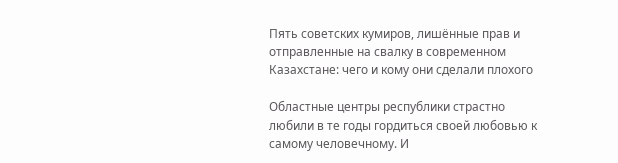Пять советских кумиров, лишённые прав и отправленные на свалку в современном Казахстане: чего и кому они сделали плохого

Областные центры республики страстно любили в те годы гордиться своей любовью к самому человечному. И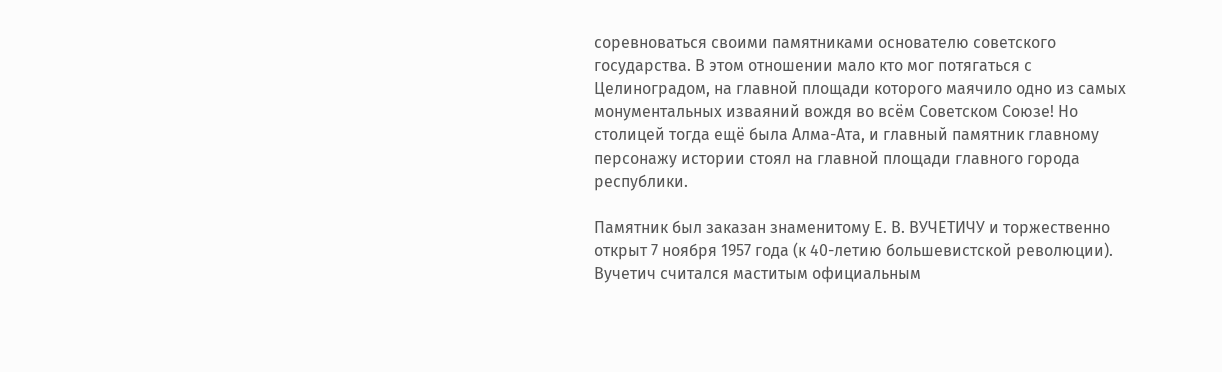соревноваться своими памятниками основателю советского государства. В этом отношении мало кто мог потягаться с Целиноградом, на главной площади которого маячило одно из самых монументальных изваяний вождя во всём Советском Союзе! Но столицей тогда ещё была Алма-Ата, и главный памятник главному персонажу истории стоял на главной площади главного города республики.

Памятник был заказан знаменитому Е. В. ВУЧЕТИЧУ и торжественно открыт 7 ноября 1957 года (к 40-летию большевистской революции). Вучетич считался маститым официальным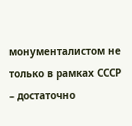монументалистом не только в рамках СССР – достаточно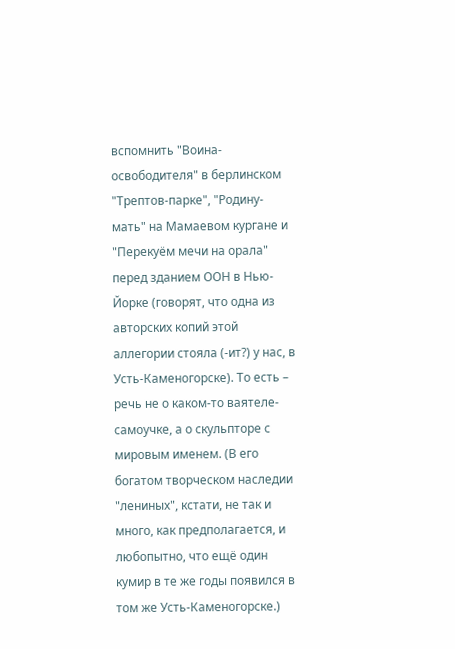вспомнить "Воина-освободителя" в берлинском "Трептов-парке", "Родину-мать" на Мамаевом кургане и "Перекуём мечи на орала" перед зданием ООН в Нью-Йорке (говорят, что одна из авторских копий этой аллегории стояла (-ит?) у нас, в Усть-Каменогорске). То есть – речь не о каком-то ваятеле-самоучке, а о скульпторе с мировым именем. (В его богатом творческом наследии "лениных", кстати, не так и много, как предполагается, и любопытно, что ещё один кумир в те же годы появился в том же Усть-Каменогорске.)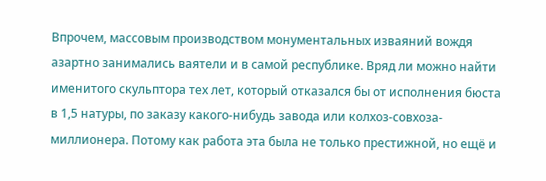Впрочем, массовым производством монументальных изваяний вождя азартно занимались ваятели и в самой республике. Вряд ли можно найти именитого скульптора тех лет, который отказался бы от исполнения бюста в 1,5 натуры, по заказу какого-нибудь завода или колхоз-совхоза-миллионера. Потому как работа эта была не только престижной, но ещё и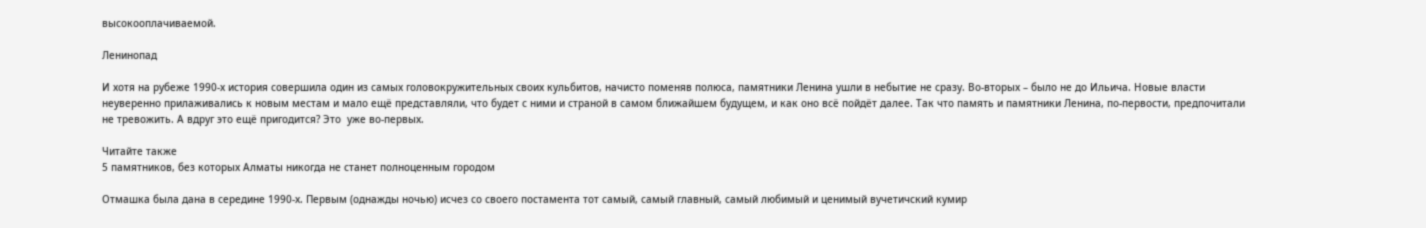высокооплачиваемой.

Ленинопад

И хотя на рубеже 1990-х история совершила один из самых головокружительных своих кульбитов, начисто поменяв полюса, памятники Ленина ушли в небытие не сразу. Во-вторых – было не до Ильича. Новые власти неуверенно прилаживались к новым местам и мало ещё представляли, что будет с ними и страной в самом ближайшем будущем, и как оно всё пойдёт далее. Так что память и памятники Ленина, по-первости, предпочитали не тревожить. А вдруг это ещё пригодится? Это  уже во-первых.

Читайте также
5 памятников, без которых Алматы никогда не станет полноценным городом

Отмашка была дана в середине 1990-х. Первым (однажды ночью) исчез со своего постамента тот самый, самый главный, самый любимый и ценимый вучетичский кумир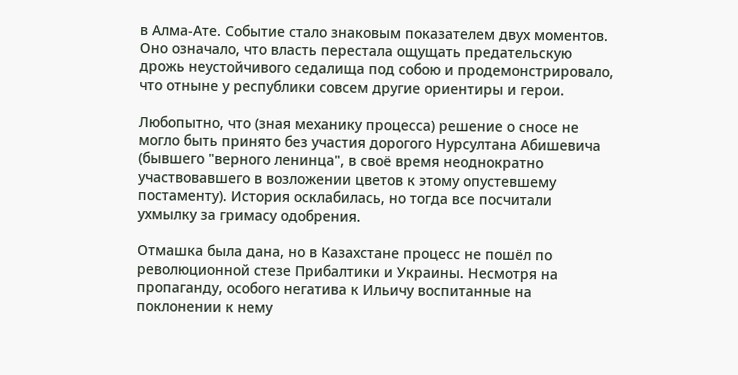в Алма-Ате. Событие стало знаковым показателем двух моментов. Оно означало, что власть перестала ощущать предательскую дрожь неустойчивого седалища под собою и продемонстрировало, что отныне у республики совсем другие ориентиры и герои.

Любопытно, что (зная механику процесса) решение о сносе не могло быть принято без участия дорогого Нурсултана Абишевича (бывшего "верного ленинца", в своё время неоднократно участвовавшего в возложении цветов к этому опустевшему постаменту). История осклабилась, но тогда все посчитали ухмылку за гримасу одобрения.

Отмашка была дана, но в Казахстане процесс не пошёл по революционной стезе Прибалтики и Украины. Несмотря на пропаганду, особого негатива к Ильичу воспитанные на поклонении к нему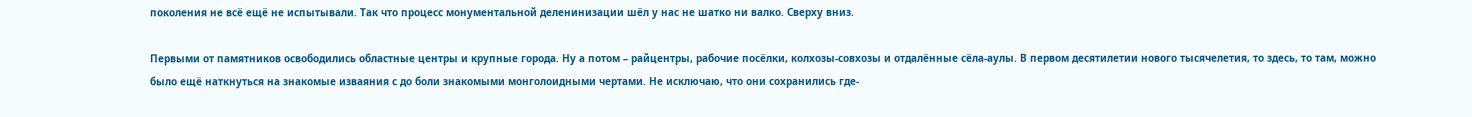поколения не всё ещё не испытывали. Так что процесс монументальной деленинизации шёл у нас не шатко ни валко. Сверху вниз.

Первыми от памятников освободились областные центры и крупные города. Ну а потом – райцентры, рабочие посёлки, колхозы-совхозы и отдалённые сёла-аулы. В первом десятилетии нового тысячелетия, то здесь, то там, можно было ещё наткнуться на знакомые изваяния с до боли знакомыми монголоидными чертами. Не исключаю, что они сохранились где-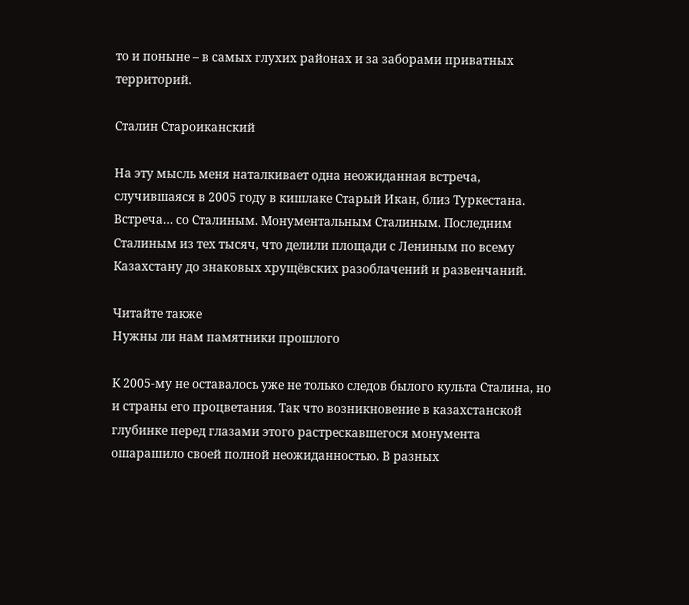то и поныне – в самых глухих районах и за заборами приватных территорий.

Сталин Староиканский

На эту мысль меня наталкивает одна неожиданная встреча, случившаяся в 2005 году в кишлаке Старый Икан, близ Туркестана. Встреча… со Сталиным. Монументальным Сталиным. Последним Сталиным из тех тысяч, что делили площади с Лениным по всему Казахстану до знаковых хрущёвских разоблачений и развенчаний.

Читайте также
Нужны ли нам памятники прошлого

К 2005-му не оставалось уже не только следов былого культа Сталина, но и страны его процветания. Так что возникновение в казахстанской глубинке перед глазами этого растрескавшегося монумента ошарашило своей полной неожиданностью. В разных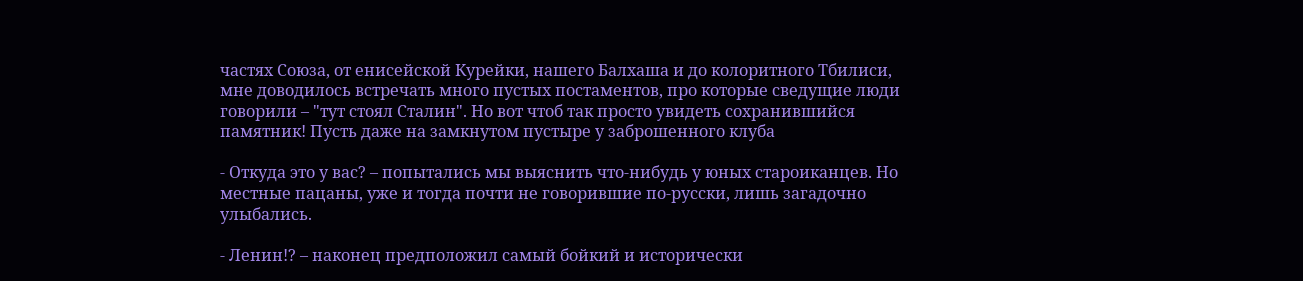частях Союза, от енисейской Курейки, нашего Балхаша и до колоритного Тбилиси, мне доводилось встречать много пустых постаментов, про которые сведущие люди говорили – "тут стоял Сталин". Но вот чтоб так просто увидеть сохранившийся памятник! Пусть даже на замкнутом пустыре у заброшенного клуба

- Откуда это у вас? – попытались мы выяснить что-нибудь у юных староиканцев. Но местные пацаны, уже и тогда почти не говорившие по-русски, лишь загадочно улыбались.

- Ленин!? – наконец предположил самый бойкий и исторически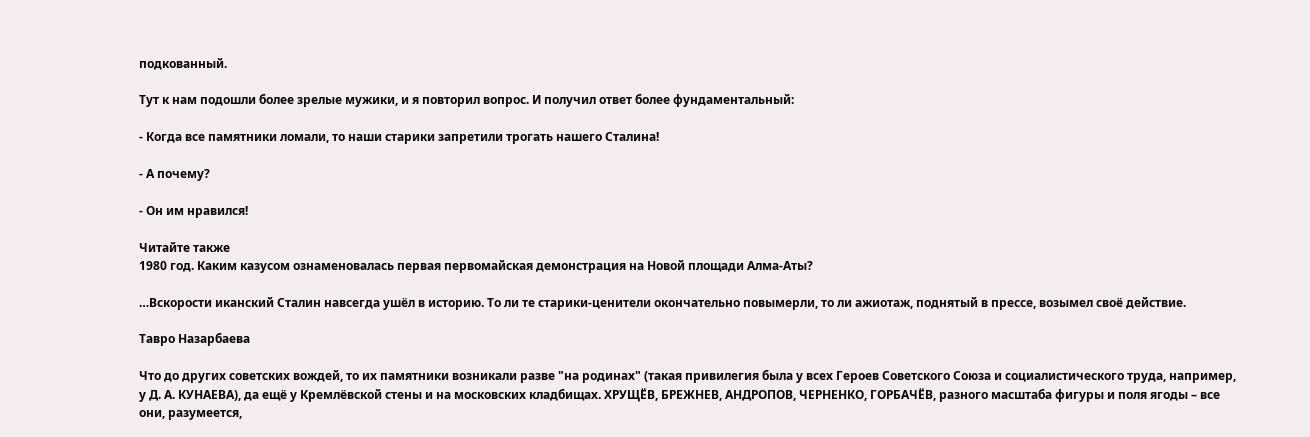подкованный.

Тут к нам подошли более зрелые мужики, и я повторил вопрос. И получил ответ более фундаментальный:

- Когда все памятники ломали, то наши старики запретили трогать нашего Сталина!

- А почему?

- Он им нравился!

Читайте также
1980 год. Каким казусом ознаменовалась первая первомайская демонстрация на Новой площади Алма-Аты?

…Вскорости иканский Сталин навсегда ушёл в историю. То ли те старики-ценители окончательно повымерли, то ли ажиотаж, поднятый в прессе, возымел своё действие.

Тавро Назарбаева

Что до других советских вождей, то их памятники возникали разве "на родинах" (такая привилегия была у всех Героев Советского Союза и социалистического труда, например, у Д. А. КУНАЕВА), да ещё у Кремлёвской стены и на московских кладбищах. ХРУЩЁВ, БРЕЖНЕВ, АНДРОПОВ, ЧЕРНЕНКО, ГОРБАЧЁВ, разного масштаба фигуры и поля ягоды – все они, разумеется,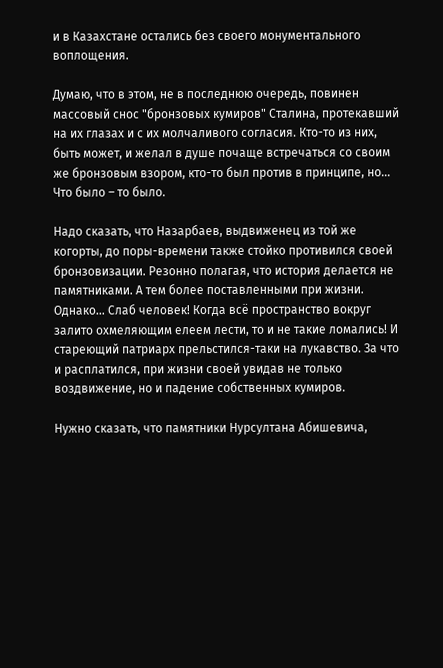и в Казахстане остались без своего монументального воплощения.

Думаю, что в этом, не в последнюю очередь, повинен массовый снос "бронзовых кумиров" Сталина, протекавший на их глазах и с их молчаливого согласия. Кто-то из них, быть может, и желал в душе почаще встречаться со своим же бронзовым взором, кто-то был против в принципе, но… Что было – то было.

Надо сказать, что Назарбаев, выдвиженец из той же когорты, до поры-времени также стойко противился своей бронзовизации. Резонно полагая, что история делается не памятниками. А тем более поставленными при жизни. Однако… Слаб человек! Когда всё пространство вокруг залито охмеляющим елеем лести, то и не такие ломались! И стареющий патриарх прельстился-таки на лукавство. За что и расплатился, при жизни своей увидав не только воздвижение, но и падение собственных кумиров.

Нужно сказать, что памятники Нурсултана Абишевича,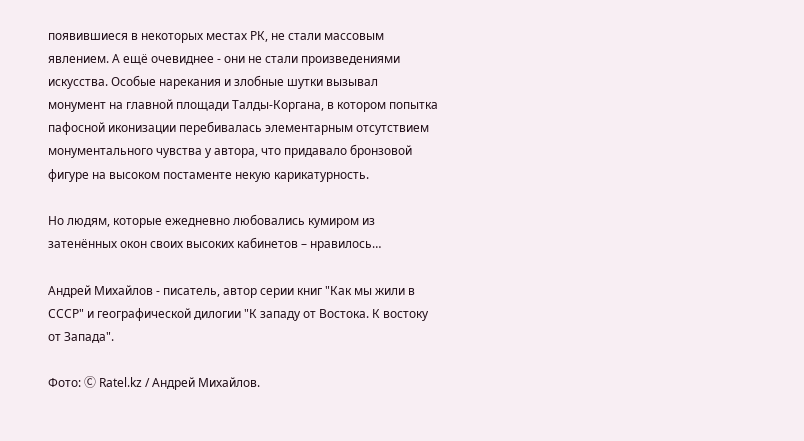появившиеся в некоторых местах РК, не стали массовым явлением. А ещё очевиднее - они не стали произведениями искусства. Особые нарекания и злобные шутки вызывал монумент на главной площади Талды-Коргана, в котором попытка пафосной иконизации перебивалась элементарным отсутствием монументального чувства у автора, что придавало бронзовой фигуре на высоком постаменте некую карикатурность.

Но людям, которые ежедневно любовались кумиром из затенённых окон своих высоких кабинетов – нравилось…

Андрей Михайлов - писатель, автор серии книг "Как мы жили в СССР" и географической дилогии "К западу от Востока. К востоку от Запада".

Фото: Ⓒ Ratel.kz / Андрей Михайлов.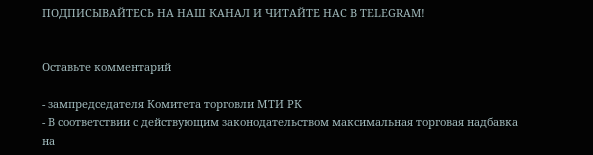ПОДПИСЫВАЙТЕСЬ НА НАШ КАНАЛ И ЧИТАЙТЕ НАС В TELEGRAM!


Оставьте комментарий

- зампредседателя Комитета торговли МТИ РК
- В соответствии с действующим законодательством максимальная торговая надбавка на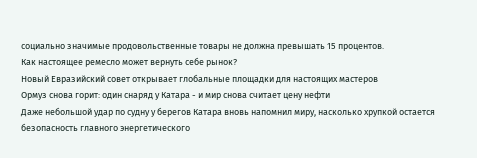социально значимые продовольственные товары не должна превышать 15 процентов.
Как настоящее ремесло может вернуть себе рынок?
Новый Евразийский совет открывает глобальные площадки для настоящих мастеров
Ормуз снова горит: один снаряд у Катара - и мир снова считает цену нефти
Даже небольшой удар по судну у берегов Катара вновь напомнил миру, насколько хрупкой остается безопасность главного энергетического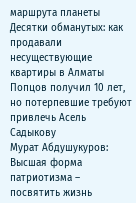маршрута планеты
Десятки обманутых: как продавали несуществующие квартиры в Алматы
Попцов получил 10 лет, но потерпевшие требуют привлечь Асель Садыкову
Мурат Абдушукуров: Высшая форма патриотизма – посвятить жизнь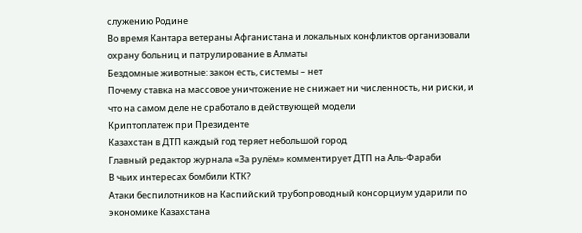служению Родине
Во время Кантара ветераны Афганистана и локальных конфликтов организовали охрану больниц и патрулирование в Алматы
Бездомные животные: закон есть, системы – нет
Почему ставка на массовое уничтожение не снижает ни численность, ни риски, и что на самом деле не сработало в действующей модели
Криптоплатеж при Президенте
Казахстан в ДТП каждый год теряет небольшой город
Главный редактор журнала «За рулём» комментирует ДТП на Аль-Фараби
В чьих интересах бомбили КТК?
Атаки беспилотников на Каспийский трубопроводный консорциум ударили по экономике Казахстана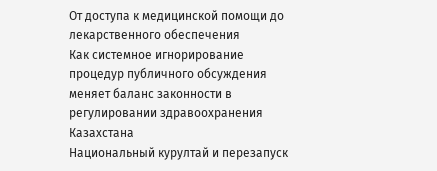От доступа к медицинской помощи до лекарственного обеспечения
Как системное игнорирование процедур публичного обсуждения меняет баланс законности в регулировании здравоохранения Казахстана
Национальный курултай и перезапуск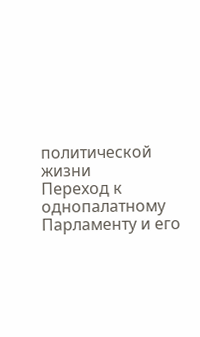политической жизни
Переход к однопалатному Парламенту и его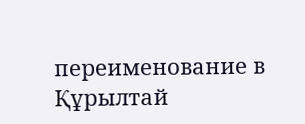переименование в Құрылтай